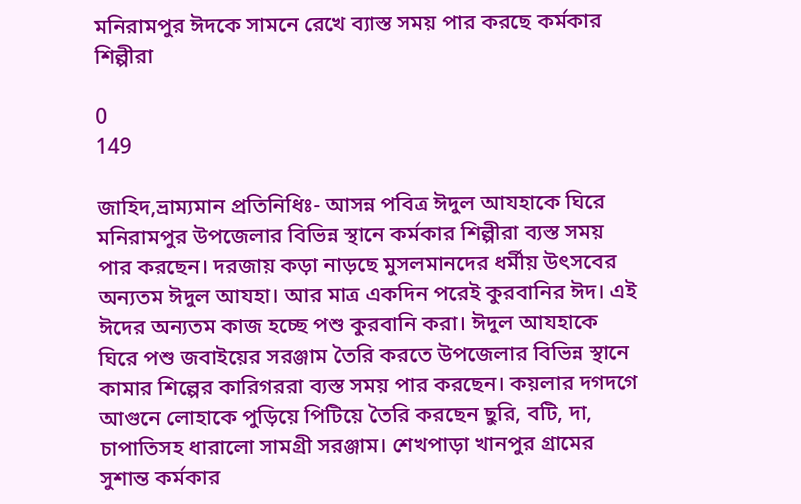মনিরামপুর ঈদকে সামনে রেখে ব্যাস্ত সময় পার করছে কর্মকার শিল্পীরা

0
149

জাহিদ,ভ্রাম্যমান প্রতিনিধিঃ- আসন্ন পবিত্র ঈদুল আযহাকে ঘিরে মনিরামপুর উপজেলার বিভিন্ন স্থানে কর্মকার শিল্পীরা ব্যস্ত সময় পার করছেন। দরজায় কড়া নাড়ছে মুসলমানদের ধর্মীয় উৎসবের অন্যতম ঈদুল আযহা। আর মাত্র একদিন পরেই কুরবানির ঈদ। এই ঈদের অন্যতম কাজ হচ্ছে পশু কুরবানি করা। ঈদুল আযহাকে ঘিরে পশু জবাইয়ের সরঞ্জাম তৈরি করতে উপজেলার বিভিন্ন স্থানে কামার শিল্পের কারিগররা ব্যস্ত সময় পার করছেন। কয়লার দগদগে আগুনে লোহাকে পুড়িয়ে পিটিয়ে তৈরি করছেন ছুরি, বটি, দা, চাপাতিসহ ধারালো সামগ্রী সরঞ্জাম। শেখপাড়া খানপুর গ্রামের সুশান্ত কর্মকার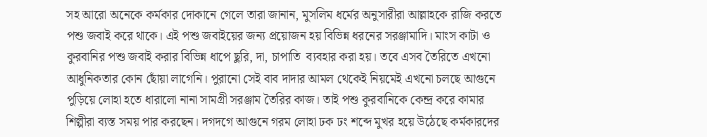সহ আরো অনেকে কর্মকার দোকানে গেলে তারা জানান, মুসলিম ধর্মের অনুসারীরা আল্লাহকে রাজি করতে পশু জবাই করে থাকে। এই পশু জবাইয়ের জন্য প্রয়োজন হয় বিভিন্ন ধরনের সরঞ্জামাদি। মাংস কাটা ও কুরবানির পশু জবাই করার বিভিন্ন ধাপে ছুরি, দা, চাপাতি  ব্যবহার করা হয়। তবে এসব তৈরিতে এখনো আধুনিকতার কোন ছোঁয়া লাগেনি। পুরানো সেই বাব দাদার আমল থেকেই নিয়মেই এখনো চলছে আগুনে পুড়িয়ে লোহা হতে ধারালো নানা সামগ্রী সরঞ্জাম তৈরির কাজ। তাই পশু কুরবানিকে কেন্দ্র করে কামার শিল্পীরা ব্যস্ত সময় পার করছেন। দগদগে আগুনে গরম লোহা ঢক ঢং শব্দে মুখর হয়ে উঠেছে কর্মকারদের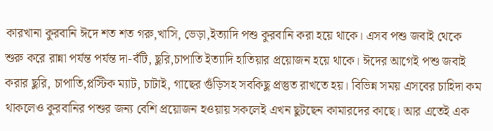কারখানা কুরবানি ঈদে শত শত গরু,খাসি, ভেড়া,ইত্যাদি পশু কুরবানি করা হয়ে থাকে। এসব পশু জবাই থেকে শুরু করে রান্না পর্যন্ত পর্যন্ত দা-বঁটি, ছুরি,চাপাতি ইত্যাদি হাতিয়ার প্রয়োজন হয়ে থাকে। ঈদের আগেই পশু জবাই করার ছুরি, চাপাতি,প্লস্টিক ম্যাট, চাটাই, গাছের গুঁড়িসহ সবকিছু প্রস্তুত রাখতে হয়। বিভিন্ন সময় এসবের চাহিদা কম থাকলেও কুরবানির পশুর জন্য বেশি প্রয়োজন হওয়ায় সকলেই এখন ছুটছেন কামারদের কাছে। আর এতেই এক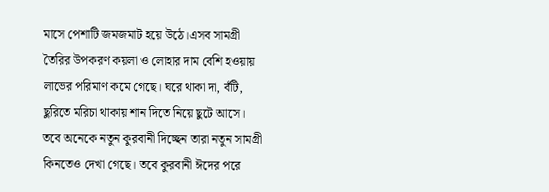মাসে পেশাটি জমজমাট হয়ে উঠে।এসব সামগ্রী তৈরির উপকরণ কয়লা ও লোহার দাম বেশি হওয়ায় লাভের পরিমাণ কমে গেছে। ঘরে থাকা দা, বঁটি, ছুরিতে মরিচা থাকায় শান দিতে নিয়ে ছুটে আসে। তবে অনেকে নতুন কুরবানী দিচ্ছেন তারা নতুন সামগ্রী কিনতেও দেখা গেছে। তবে কুরবানী ঈদের পরে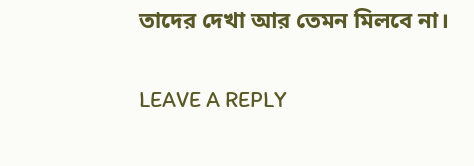তাদের দেখা আর তেমন মিলবে না।

LEAVE A REPLY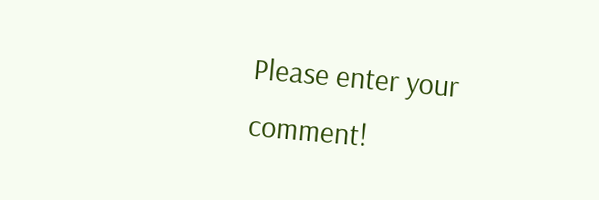Please enter your comment!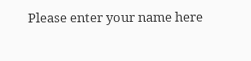Please enter your name here